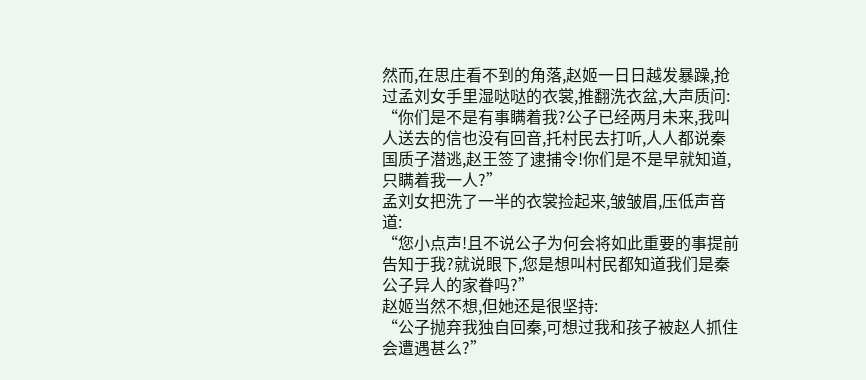然而,在思庄看不到的角落,赵姬一日日越发暴躁,抢过孟刘女手里湿哒哒的衣裳,推翻洗衣盆,大声质问:
“你们是不是有事瞒着我?公子已经两月未来,我叫人送去的信也没有回音,托村民去打听,人人都说秦国质子潜逃,赵王签了逮捕令!你们是不是早就知道,只瞒着我一人?”
孟刘女把洗了一半的衣裳捡起来,皱皱眉,压低声音道:
“您小点声!且不说公子为何会将如此重要的事提前告知于我?就说眼下,您是想叫村民都知道我们是秦公子异人的家眷吗?”
赵姬当然不想,但她还是很坚持:
“公子抛弃我独自回秦,可想过我和孩子被赵人抓住会遭遇甚么?”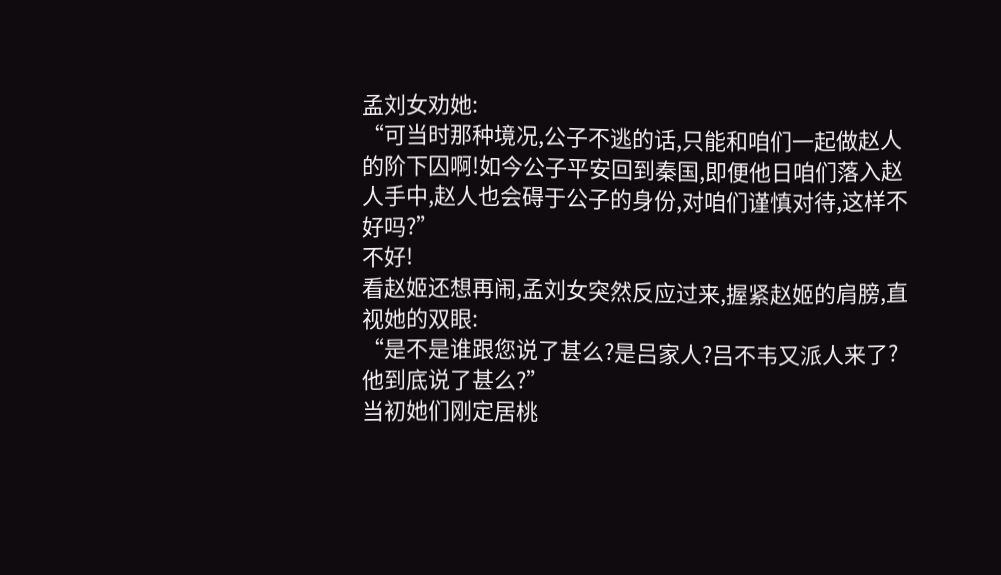孟刘女劝她:
“可当时那种境况,公子不逃的话,只能和咱们一起做赵人的阶下囚啊!如今公子平安回到秦国,即便他日咱们落入赵人手中,赵人也会碍于公子的身份,对咱们谨慎对待,这样不好吗?”
不好!
看赵姬还想再闹,孟刘女突然反应过来,握紧赵姬的肩膀,直视她的双眼:
“是不是谁跟您说了甚么?是吕家人?吕不韦又派人来了?他到底说了甚么?”
当初她们刚定居桃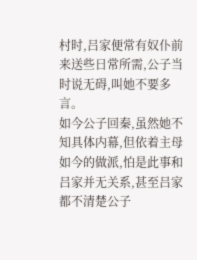村时,吕家便常有奴仆前来送些日常所需,公子当时说无碍,叫她不要多言。
如今公子回秦,虽然她不知具体内幕,但依着主母如今的做派,怕是此事和吕家并无关系,甚至吕家都不清楚公子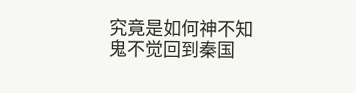究竟是如何神不知鬼不觉回到秦国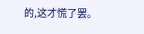的,这才慌了罢。